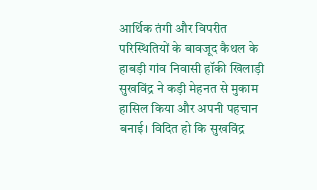आर्थिक तंगी और विपरीत परिस्थितियों के बावजूद कैथल के हाबड़ी गांव निवासी हॉकी खिलाड़ी सुखविंद्र ने कड़ी मेहनत से मुकाम हासिल किया और अपनी पहचान बनाई। विदित हो कि सुखविंद्र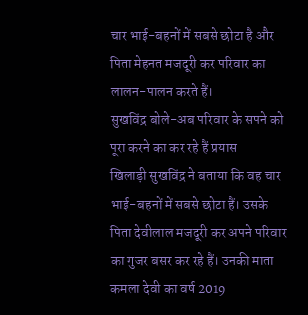चार भाई-बहनों में सबसे छोटा है और पिता मेहनत मजदूरी कर परिवार का लालन-पालन करते हैं।
सुखविंद्र बोले-अब परिवार के सपने को पूरा करने का कर रहे हैं प्रयास
खिलाड़ी सुखविंद्र ने बताया कि वह चार भाई-बहनों में सबसे छोटा हैं। उसके पिता देवीलाल मजदूरी कर अपने परिवार का गुजर बसर कर रहे हैं। उनकी माता कमला देवी का वर्ष 2019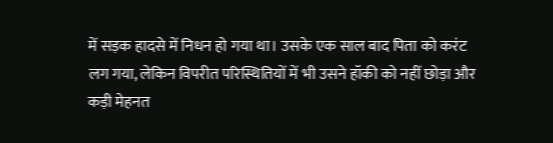में सड़क हादसे में निधन हो गया था। उसके एक साल बाद पिता को करंट लग गया, लेकिन विपरीत परिस्थितियों में भी उसने हॉकी को नहीं छोड़ा और कड़ी मेहनत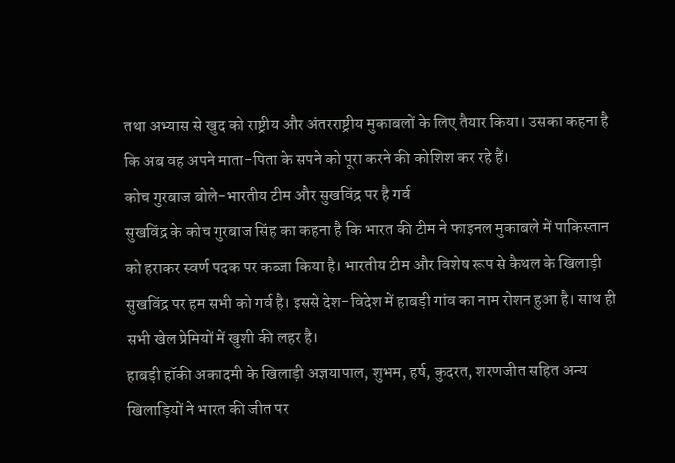तथा अभ्यास से खुद को राष्ट्रीय और अंतरराष्ट्रीय मुकाबलों के लिए तैयार किया। उसका कहना है कि अब वह अपने माता-पिता के सपने को पूरा करने की कोशिश कर रहे हैं।
कोच गुरबाज बोले-भारतीय टीम और सुखविंद्र पर है गर्व
सुखविंद्र के कोच गुरबाज सिंह का कहना है कि भारत की टीम ने फाइनल मुकाबले में पाकिस्तान को हराकर स्वर्ण पदक पर कब्जा किया है। भारतीय टीम और विशेष रूप से कैथल के खिलाड़ी सुखविंद्र पर हम सभी को गर्व है। इससे देश-विदेश में हाबड़ी गांव का नाम रोशन हुआ है। साथ ही सभी खेल प्रेमियों में खुशी की लहर है।
हाबड़ी हॉकी अकादमी के खिलाड़ी अज्ञयापाल, शुभम, हर्ष, कुदरत, शरणजीत सहित अन्य खिलाड़ियों ने भारत की जीत पर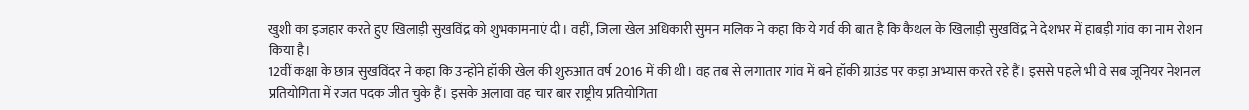खुशी का इजहार करते हुए खिलाड़ी सुखविंद्र को शुभकामनाएं दी। वहीं, जिला खेल अधिकारी सुमन मलिक ने कहा कि ये गर्व की बात है कि कैथल के खिलाड़ी सुखविंद्र ने देशभर में हाबड़ी गांव का नाम रोशन किया है।
12वीं कक्षा के छात्र सुखविंदर ने कहा कि उन्होंने हॉकी खेल की शुरुआत वर्ष 2016 में की थी। वह तब से लगातार गांव में बने हॉकी ग्राउंड पर कड़ा अभ्यास करते रहे हैं। इससे पहले भी वे सब जूनियर नेशनल प्रतियोगिता में रजत पदक जीत चुके हैं। इसके अलावा वह चार बार राष्ट्रीय प्रतियोगिता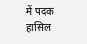में पदक हासिल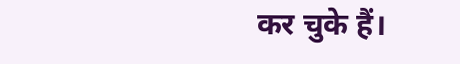कर चुके हैं।